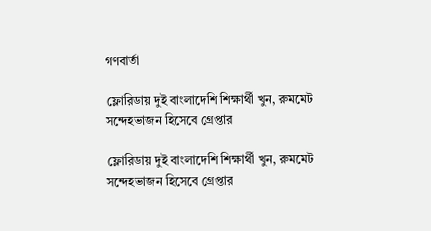গণবার্তা

ফ্লোরিডায় দুই বাংলাদেশি শিক্ষার্থী খুন, রুমমেট সন্দেহভাজন হিসেবে গ্রেপ্তার

ফ্লোরিডায় দুই বাংলাদেশি শিক্ষার্থী খুন, রুমমেট সন্দেহভাজন হিসেবে গ্রেপ্তার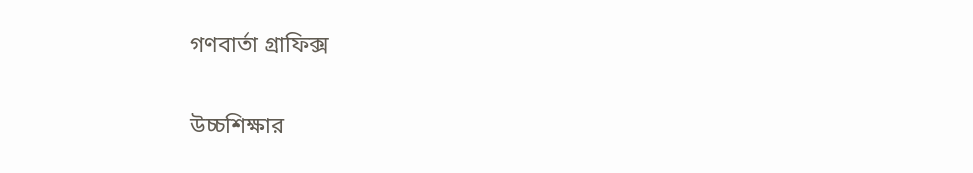গণবার্তা গ্রাফিক্স

উচ্চশিক্ষার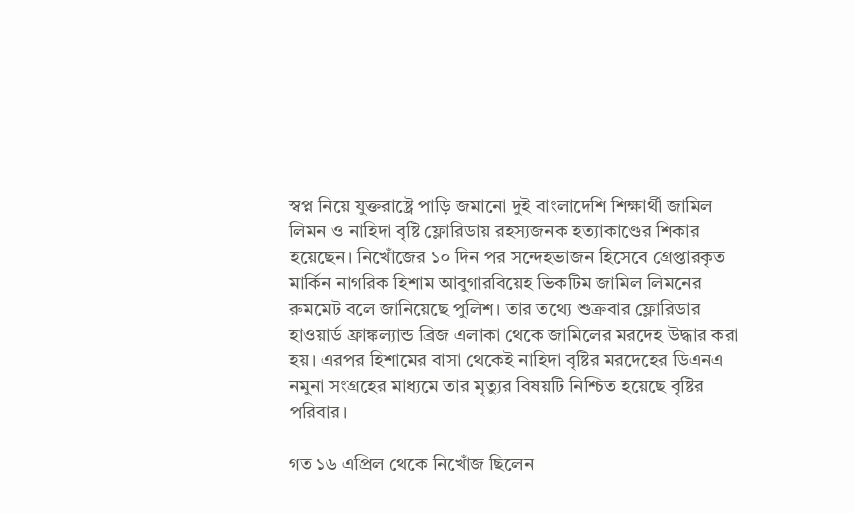স্বপ্ন নিয়ে যুক্তরাষ্ট্রে পাড়ি জমানো দুই বাংলাদেশি শিক্ষার্থী জামিল লিমন ও নাহিদা বৃষ্টি ফ্লোরিডায় রহস্যজনক হত্যাকাণ্ডের শিকার হয়েছেন। নিখোঁজের ১০ দিন পর সন্দেহভাজন হিসেবে গ্রেপ্তারকৃত মার্কিন নাগরিক হিশাম আবুগারবিয়েহ ভিকটিম জামিল লিমনের রুমমেট বলে জানিয়েছে পুলিশ। তার তথ্যে শুক্রবার ফ্লোরিডার হাওয়ার্ড ফ্রাঙ্কল্যান্ড ব্রিজ এলাকা থেকে জামিলের মরদেহ উদ্ধার করা হয়। এরপর হিশামের বাসা থেকেই নাহিদা বৃষ্টির মরদেহের ডিএনএ নমুনা সংগ্রহের মাধ্যমে তার মৃত্যুর বিষয়টি নিশ্চিত হয়েছে বৃষ্টির পরিবার।

গত ১৬ এপ্রিল থেকে নিখোঁজ ছিলেন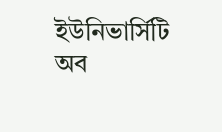ইউনিভার্সিটি অব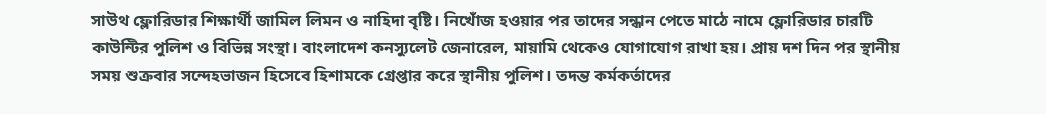সাউথ ফ্লোরিডার শিক্ষার্থী জামিল লিমন ও নাহিদা বৃষ্টি। নিখোঁজ হওয়ার পর তাদের সন্ধান পেতে মাঠে নামে ফ্লোরিডার চারটি কাউন্টির পুলিশ ও বিভিন্ন সংস্থা। বাংলাদেশ কনস্যুলেট জেনারেল, মায়ামি থেকেও যোগাযোগ রাখা হয়। প্রায় দশ দিন পর স্থানীয় সময় শুক্রবার সন্দেহভাজন হিসেবে হিশামকে গ্রেপ্তার করে স্থানীয় পুলিশ। তদন্ত কর্মকর্তাদের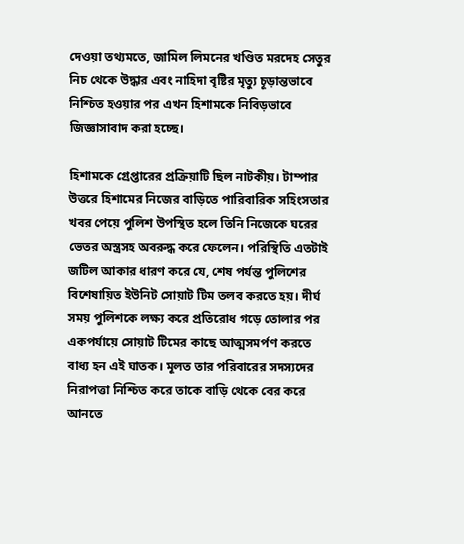দেওয়া তথ্যমতে, জামিল লিমনের খণ্ডিত মরদেহ সেতুর নিচ থেকে উদ্ধার এবং নাহিদা বৃষ্টির মৃত্যু চূড়ান্তভাবে নিশ্চিত হওয়ার পর এখন হিশামকে নিবিড়ভাবে জিজ্ঞাসাবাদ করা হচ্ছে।

হিশামকে গ্রেপ্তারের প্রক্রিয়াটি ছিল নাটকীয়। টাম্পার উত্তরে হিশামের নিজের বাড়িতে পারিবারিক সহিংসতার খবর পেয়ে পুলিশ উপস্থিত হলে তিনি নিজেকে ঘরের ভেতর অস্ত্রসহ অবরুদ্ধ করে ফেলেন। পরিস্থিতি এতটাই জটিল আকার ধারণ করে যে, শেষ পর্যন্ত পুলিশের বিশেষায়িত ইউনিট সোয়াট টিম তলব করতে হয়। দীর্ঘ সময় পুলিশকে লক্ষ্য করে প্রতিরোধ গড়ে তোলার পর একপর্যায়ে সোয়াট টিমের কাছে আত্মসমর্পণ করতে বাধ্য হন এই ঘাতক। মূলত তার পরিবারের সদস্যদের নিরাপত্তা নিশ্চিত করে তাকে বাড়ি থেকে বের করে আনতে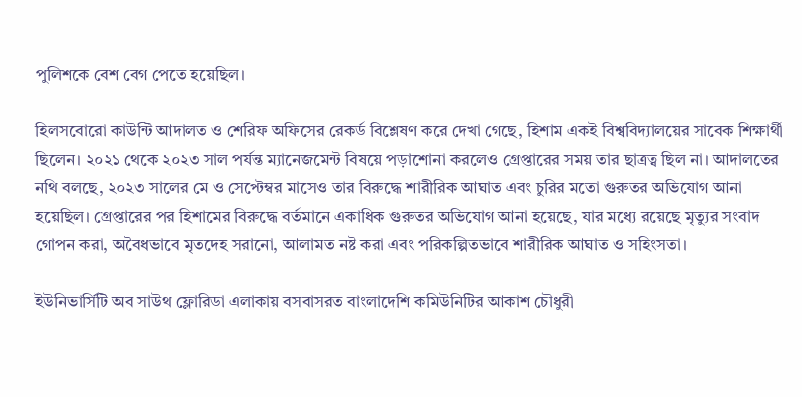পুলিশকে বেশ বেগ পেতে হয়েছিল।

হিলসবোরো কাউন্টি আদালত ও শেরিফ অফিসের রেকর্ড বিশ্লেষণ করে দেখা গেছে, হিশাম একই বিশ্ববিদ্যালয়ের সাবেক শিক্ষার্থী ছিলেন। ২০২১ থেকে ২০২৩ সাল পর্যন্ত ম্যানেজমেন্ট বিষয়ে পড়াশোনা করলেও গ্রেপ্তারের সময় তার ছাত্রত্ব ছিল না। আদালতের নথি বলছে, ২০২৩ সালের মে ও সেপ্টেম্বর মাসেও তার বিরুদ্ধে শারীরিক আঘাত এবং চুরির মতো গুরুতর অভিযোগ আনা হয়েছিল। গ্রেপ্তারের পর হিশামের বিরুদ্ধে বর্তমানে একাধিক গুরুতর অভিযোগ আনা হয়েছে, যার মধ্যে রয়েছে মৃত্যুর সংবাদ গোপন করা, অবৈধভাবে মৃতদেহ সরানো, আলামত নষ্ট করা এবং পরিকল্পিতভাবে শারীরিক আঘাত ও সহিংসতা।

ইউনিভার্সিটি অব সাউথ ফ্লোরিডা এলাকায় বসবাসরত বাংলাদেশি কমিউনিটির আকাশ চৌধুরী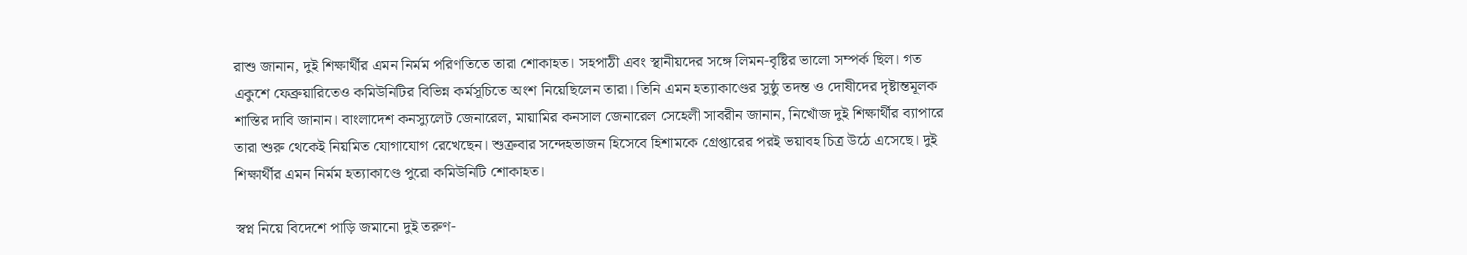রাশু জানান, দুই শিক্ষার্থীর এমন নির্মম পরিণতিতে তারা শোকাহত। সহপাঠী এবং স্থানীয়দের সঙ্গে লিমন-বৃষ্টির ভালো সম্পর্ক ছিল। গত একুশে ফেব্রুয়ারিতেও কমিউনিটির বিভিন্ন কর্মসূচিতে অংশ নিয়েছিলেন তারা। তিনি এমন হত্যাকাণ্ডের সুষ্ঠু তদন্ত ও দোষীদের দৃষ্টান্তমূলক শাস্তির দাবি জানান। বাংলাদেশ কনস্যুলেট জেনারেল, মায়ামির কনসাল জেনারেল সেহেলী সাবরীন জানান, নিখোঁজ দুই শিক্ষার্থীর ব্যাপারে তারা শুরু থেকেই নিয়মিত যোগাযোগ রেখেছেন। শুক্রবার সন্দেহভাজন হিসেবে হিশামকে গ্রেপ্তারের পরই ভয়াবহ চিত্র উঠে এসেছে। দুই শিক্ষার্থীর এমন নির্মম হত্যাকাণ্ডে পুরো কমিউনিটি শোকাহত।

স্বপ্ন নিয়ে বিদেশে পাড়ি জমানো দুই তরুণ-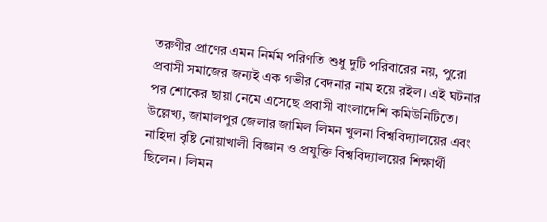তরুণীর প্রাণের এমন নির্মম পরিণতি শুধু দুটি পরিবারের নয়, পুরো প্রবাসী সমাজের জন্যই এক গভীর বেদনার নাম হয়ে রইল। এই ঘটনার পর শোকের ছায়া নেমে এসেছে প্রবাসী বাংলাদেশি কমিউনিটিতে। উল্লেখ্য, জামালপুর জেলার জামিল লিমন খুলনা বিশ্ববিদ্যালয়ের এবং নাহিদা বৃষ্টি নোয়াখালী বিজ্ঞান ও প্রযুক্তি বিশ্ববিদ্যালয়ের শিক্ষার্থী ছিলেন। লিমন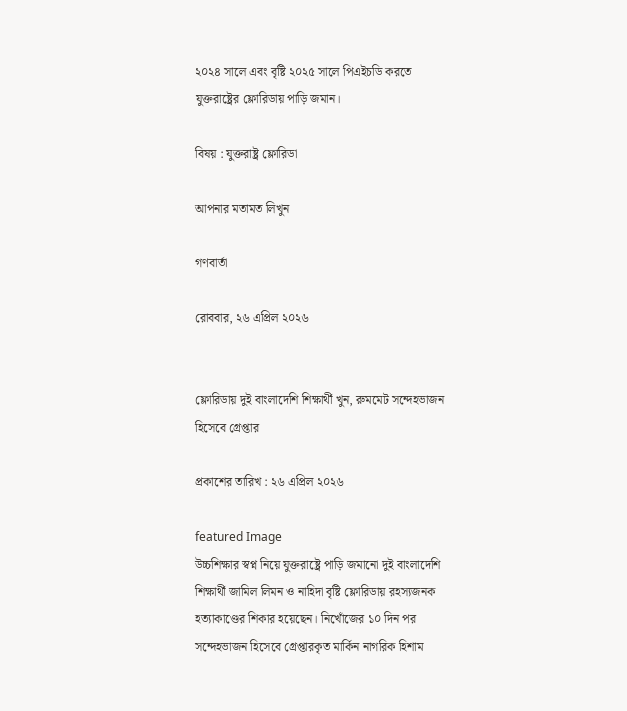২০২৪ সালে এবং বৃষ্টি ২০২৫ সালে পিএইচডি করতে যুক্তরাষ্ট্রের ফ্লোরিডায় পাড়ি জমান।

বিষয় : যুক্তরাষ্ট্র ফ্লোরিডা

আপনার মতামত লিখুন

গণবার্তা

রোববার, ২৬ এপ্রিল ২০২৬


ফ্লোরিডায় দুই বাংলাদেশি শিক্ষার্থী খুন, রুমমেট সন্দেহভাজন হিসেবে গ্রেপ্তার

প্রকাশের তারিখ : ২৬ এপ্রিল ২০২৬

featured Image
উচ্চশিক্ষার স্বপ্ন নিয়ে যুক্তরাষ্ট্রে পাড়ি জমানো দুই বাংলাদেশি শিক্ষার্থী জামিল লিমন ও নাহিদা বৃষ্টি ফ্লোরিডায় রহস্যজনক হত্যাকাণ্ডের শিকার হয়েছেন। নিখোঁজের ১০ দিন পর সন্দেহভাজন হিসেবে গ্রেপ্তারকৃত মার্কিন নাগরিক হিশাম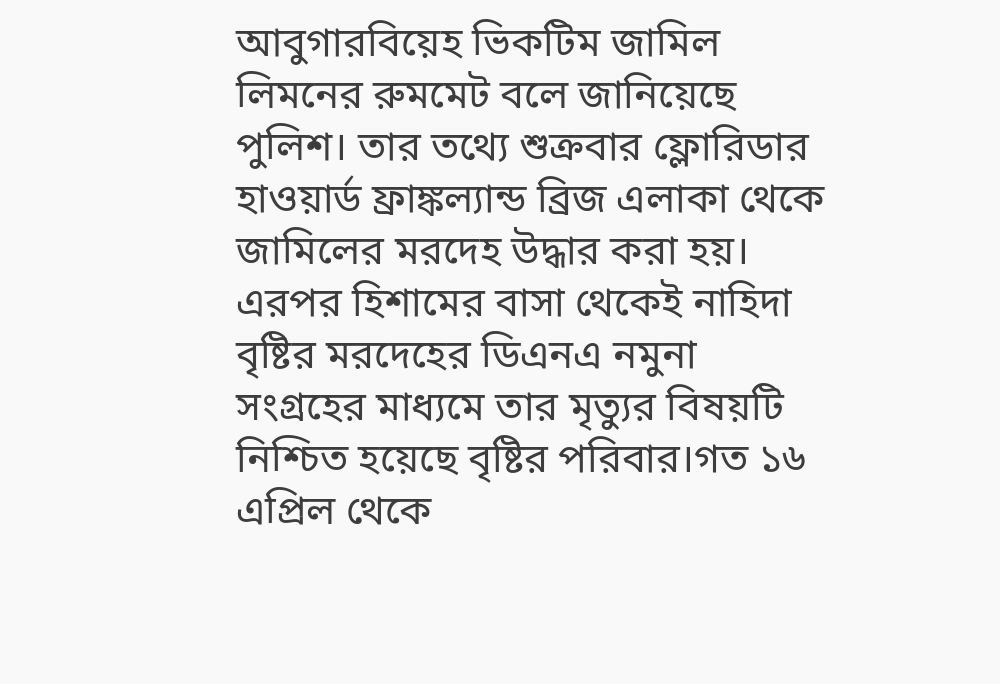আবুগারবিয়েহ ভিকটিম জামিল লিমনের রুমমেট বলে জানিয়েছে পুলিশ। তার তথ্যে শুক্রবার ফ্লোরিডার হাওয়ার্ড ফ্রাঙ্কল্যান্ড ব্রিজ এলাকা থেকে জামিলের মরদেহ উদ্ধার করা হয়। এরপর হিশামের বাসা থেকেই নাহিদা বৃষ্টির মরদেহের ডিএনএ নমুনা সংগ্রহের মাধ্যমে তার মৃত্যুর বিষয়টি নিশ্চিত হয়েছে বৃষ্টির পরিবার।গত ১৬ এপ্রিল থেকে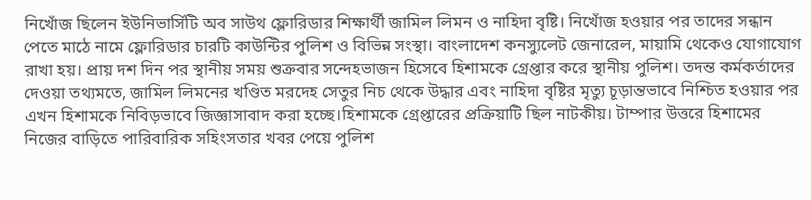নিখোঁজ ছিলেন ইউনিভার্সিটি অব সাউথ ফ্লোরিডার শিক্ষার্থী জামিল লিমন ও নাহিদা বৃষ্টি। নিখোঁজ হওয়ার পর তাদের সন্ধান পেতে মাঠে নামে ফ্লোরিডার চারটি কাউন্টির পুলিশ ও বিভিন্ন সংস্থা। বাংলাদেশ কনস্যুলেট জেনারেল, মায়ামি থেকেও যোগাযোগ রাখা হয়। প্রায় দশ দিন পর স্থানীয় সময় শুক্রবার সন্দেহভাজন হিসেবে হিশামকে গ্রেপ্তার করে স্থানীয় পুলিশ। তদন্ত কর্মকর্তাদের দেওয়া তথ্যমতে, জামিল লিমনের খণ্ডিত মরদেহ সেতুর নিচ থেকে উদ্ধার এবং নাহিদা বৃষ্টির মৃত্যু চূড়ান্তভাবে নিশ্চিত হওয়ার পর এখন হিশামকে নিবিড়ভাবে জিজ্ঞাসাবাদ করা হচ্ছে।হিশামকে গ্রেপ্তারের প্রক্রিয়াটি ছিল নাটকীয়। টাম্পার উত্তরে হিশামের নিজের বাড়িতে পারিবারিক সহিংসতার খবর পেয়ে পুলিশ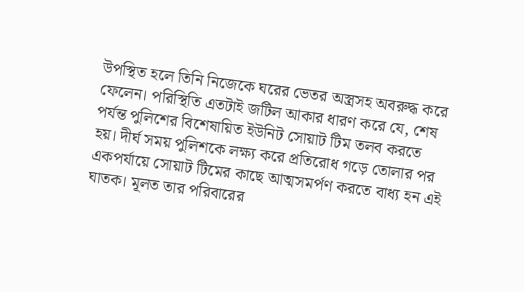উপস্থিত হলে তিনি নিজেকে ঘরের ভেতর অস্ত্রসহ অবরুদ্ধ করে ফেলেন। পরিস্থিতি এতটাই জটিল আকার ধারণ করে যে, শেষ পর্যন্ত পুলিশের বিশেষায়িত ইউনিট সোয়াট টিম তলব করতে হয়। দীর্ঘ সময় পুলিশকে লক্ষ্য করে প্রতিরোধ গড়ে তোলার পর একপর্যায়ে সোয়াট টিমের কাছে আত্মসমর্পণ করতে বাধ্য হন এই ঘাতক। মূলত তার পরিবারের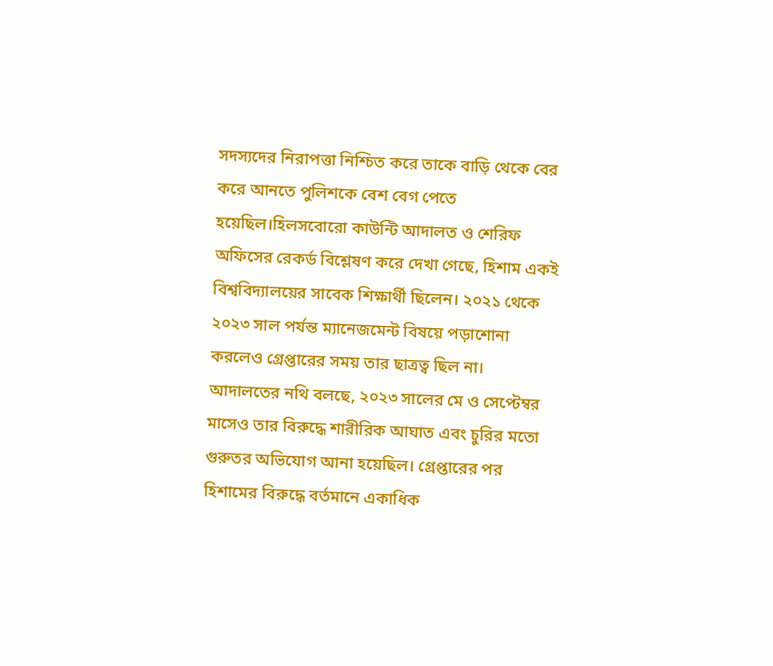সদস্যদের নিরাপত্তা নিশ্চিত করে তাকে বাড়ি থেকে বের করে আনতে পুলিশকে বেশ বেগ পেতে হয়েছিল।হিলসবোরো কাউন্টি আদালত ও শেরিফ অফিসের রেকর্ড বিশ্লেষণ করে দেখা গেছে, হিশাম একই বিশ্ববিদ্যালয়ের সাবেক শিক্ষার্থী ছিলেন। ২০২১ থেকে ২০২৩ সাল পর্যন্ত ম্যানেজমেন্ট বিষয়ে পড়াশোনা করলেও গ্রেপ্তারের সময় তার ছাত্রত্ব ছিল না। আদালতের নথি বলছে, ২০২৩ সালের মে ও সেপ্টেম্বর মাসেও তার বিরুদ্ধে শারীরিক আঘাত এবং চুরির মতো গুরুতর অভিযোগ আনা হয়েছিল। গ্রেপ্তারের পর হিশামের বিরুদ্ধে বর্তমানে একাধিক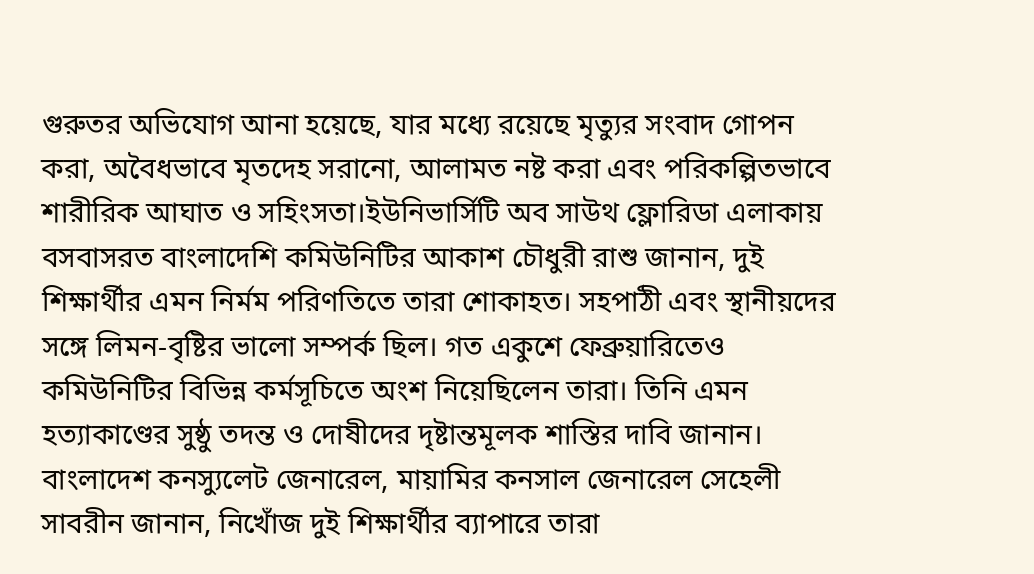গুরুতর অভিযোগ আনা হয়েছে, যার মধ্যে রয়েছে মৃত্যুর সংবাদ গোপন করা, অবৈধভাবে মৃতদেহ সরানো, আলামত নষ্ট করা এবং পরিকল্পিতভাবে শারীরিক আঘাত ও সহিংসতা।ইউনিভার্সিটি অব সাউথ ফ্লোরিডা এলাকায় বসবাসরত বাংলাদেশি কমিউনিটির আকাশ চৌধুরী রাশু জানান, দুই শিক্ষার্থীর এমন নির্মম পরিণতিতে তারা শোকাহত। সহপাঠী এবং স্থানীয়দের সঙ্গে লিমন-বৃষ্টির ভালো সম্পর্ক ছিল। গত একুশে ফেব্রুয়ারিতেও কমিউনিটির বিভিন্ন কর্মসূচিতে অংশ নিয়েছিলেন তারা। তিনি এমন হত্যাকাণ্ডের সুষ্ঠু তদন্ত ও দোষীদের দৃষ্টান্তমূলক শাস্তির দাবি জানান। বাংলাদেশ কনস্যুলেট জেনারেল, মায়ামির কনসাল জেনারেল সেহেলী সাবরীন জানান, নিখোঁজ দুই শিক্ষার্থীর ব্যাপারে তারা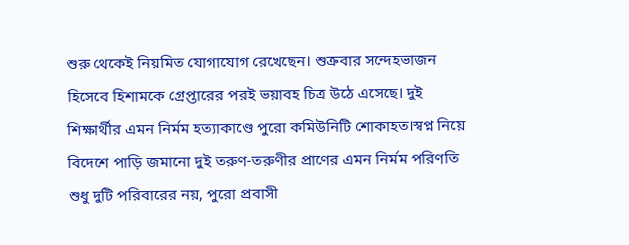শুরু থেকেই নিয়মিত যোগাযোগ রেখেছেন। শুক্রবার সন্দেহভাজন হিসেবে হিশামকে গ্রেপ্তারের পরই ভয়াবহ চিত্র উঠে এসেছে। দুই শিক্ষার্থীর এমন নির্মম হত্যাকাণ্ডে পুরো কমিউনিটি শোকাহত।স্বপ্ন নিয়ে বিদেশে পাড়ি জমানো দুই তরুণ-তরুণীর প্রাণের এমন নির্মম পরিণতি শুধু দুটি পরিবারের নয়, পুরো প্রবাসী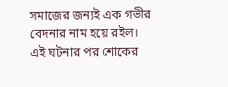সমাজের জন্যই এক গভীর বেদনার নাম হয়ে রইল। এই ঘটনার পর শোকের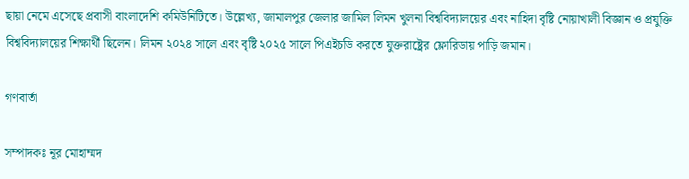ছায়া নেমে এসেছে প্রবাসী বাংলাদেশি কমিউনিটিতে। উল্লেখ্য, জামালপুর জেলার জামিল লিমন খুলনা বিশ্ববিদ্যালয়ের এবং নাহিদা বৃষ্টি নোয়াখালী বিজ্ঞান ও প্রযুক্তি বিশ্ববিদ্যালয়ের শিক্ষার্থী ছিলেন। লিমন ২০২৪ সালে এবং বৃষ্টি ২০২৫ সালে পিএইচডি করতে যুক্তরাষ্ট্রের ফ্লোরিডায় পাড়ি জমান।

গণবার্তা

সম্পাদকঃ নূর মোহাম্মদ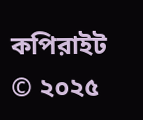কপিরাইট © ২০২৫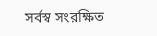সর্বস্ব সংরক্ষিত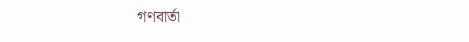গণবার্তা